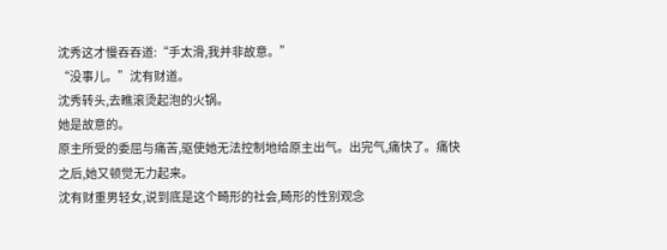沈秀这才慢吞吞道:“手太滑,我并非故意。”
“没事儿。”沈有财道。
沈秀转头,去瞧滚烫起泡的火锅。
她是故意的。
原主所受的委屈与痛苦,驱使她无法控制地给原主出气。出完气,痛快了。痛快之后,她又顿觉无力起来。
沈有财重男轻女,说到底是这个畸形的社会,畸形的性别观念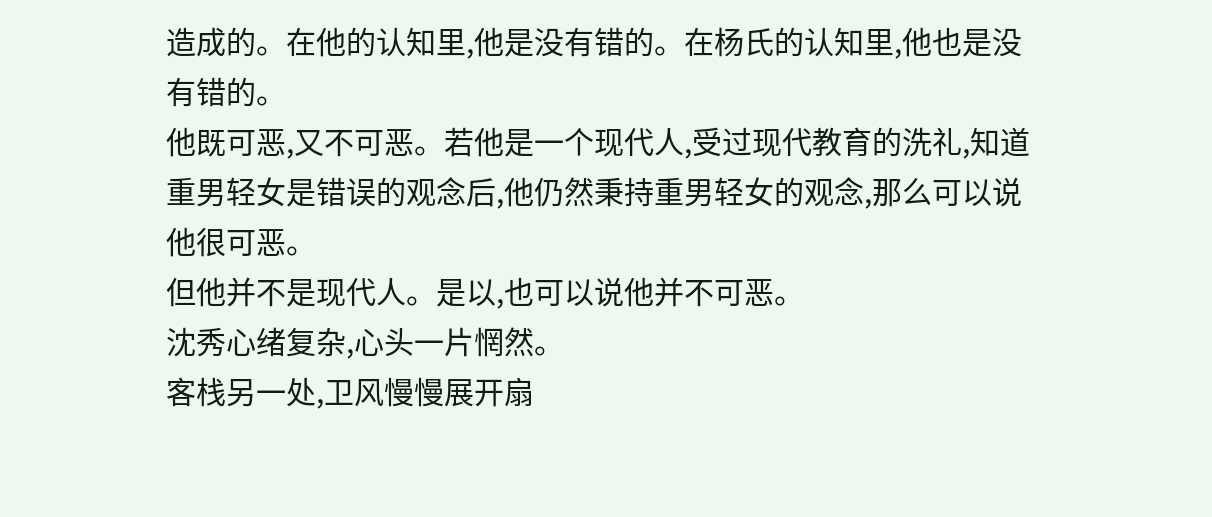造成的。在他的认知里,他是没有错的。在杨氏的认知里,他也是没有错的。
他既可恶,又不可恶。若他是一个现代人,受过现代教育的洗礼,知道重男轻女是错误的观念后,他仍然秉持重男轻女的观念,那么可以说他很可恶。
但他并不是现代人。是以,也可以说他并不可恶。
沈秀心绪复杂,心头一片惘然。
客栈另一处,卫风慢慢展开扇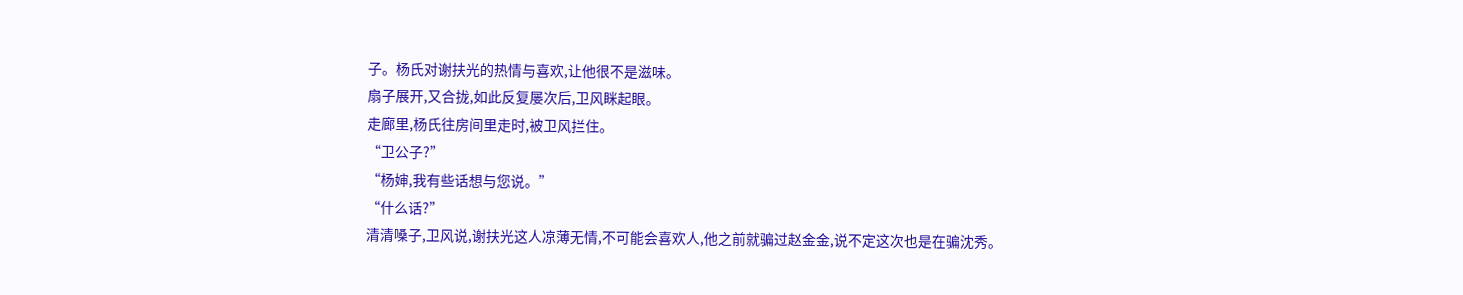子。杨氏对谢扶光的热情与喜欢,让他很不是滋味。
扇子展开,又合拢,如此反复屡次后,卫风眯起眼。
走廊里,杨氏往房间里走时,被卫风拦住。
“卫公子?”
“杨婶,我有些话想与您说。”
“什么话?”
清清嗓子,卫风说,谢扶光这人凉薄无情,不可能会喜欢人,他之前就骗过赵金金,说不定这次也是在骗沈秀。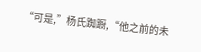“可是,”杨氏踟蹰,“他之前的未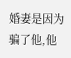婚妻是因为骗了他,他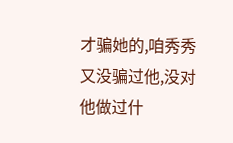才骗她的,咱秀秀又没骗过他,没对他做过什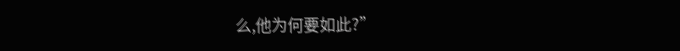么,他为何要如此?”